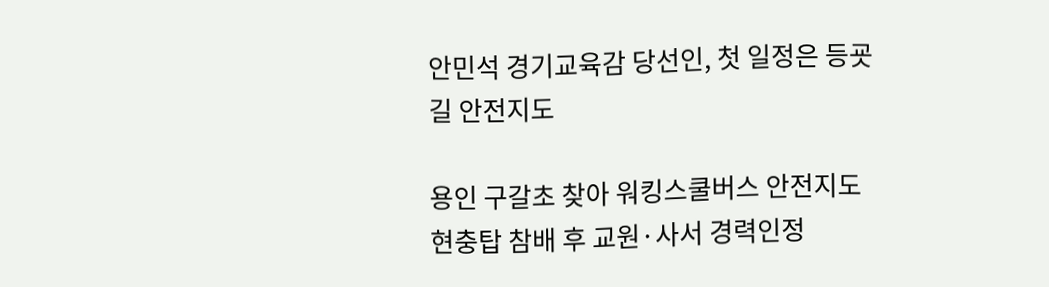안민석 경기교육감 당선인, 첫 일정은 등굣길 안전지도

용인 구갈초 찾아 워킹스쿨버스 안전지도
현충탑 참배 후 교원·사서 경력인정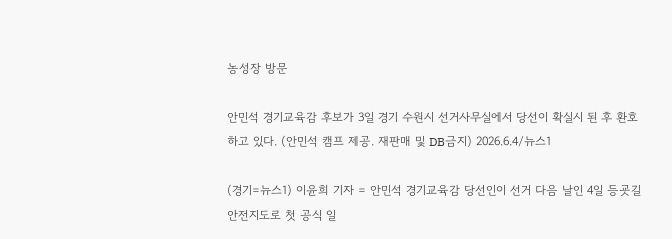농성장 방문

안민석 경기교육감 후보가 3일 경기 수원시 선거사무실에서 당선이 확실시 된 후 환호하고 있다. (안민석 캠프 제공. 재판매 및 DB금지) 2026.6.4/뉴스1

(경기=뉴스1) 이윤희 기자 = 안민석 경기교육감 당선인이 선거 다음 날인 4일 등굣길 안전지도로 첫 공식 일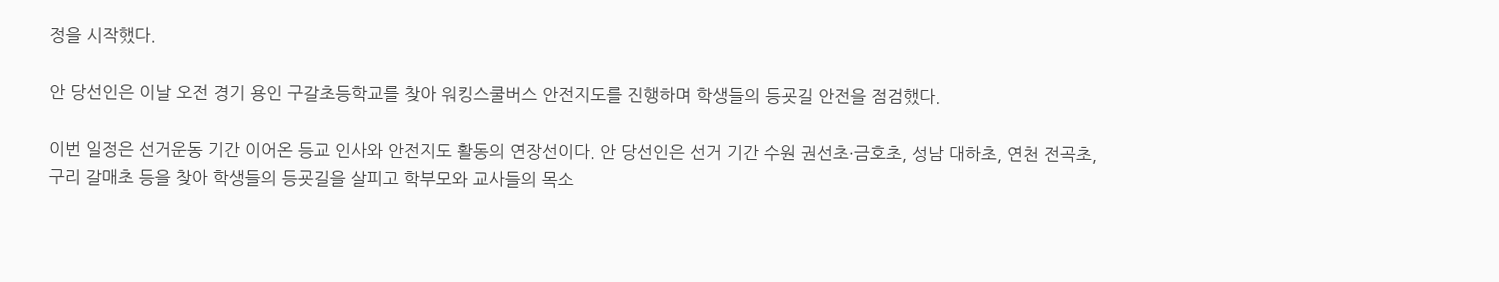정을 시작했다.

안 당선인은 이날 오전 경기 용인 구갈초등학교를 찾아 워킹스쿨버스 안전지도를 진행하며 학생들의 등굣길 안전을 점검했다.

이번 일정은 선거운동 기간 이어온 등교 인사와 안전지도 활동의 연장선이다. 안 당선인은 선거 기간 수원 권선초·금호초, 성남 대하초, 연천 전곡초, 구리 갈매초 등을 찾아 학생들의 등굣길을 살피고 학부모와 교사들의 목소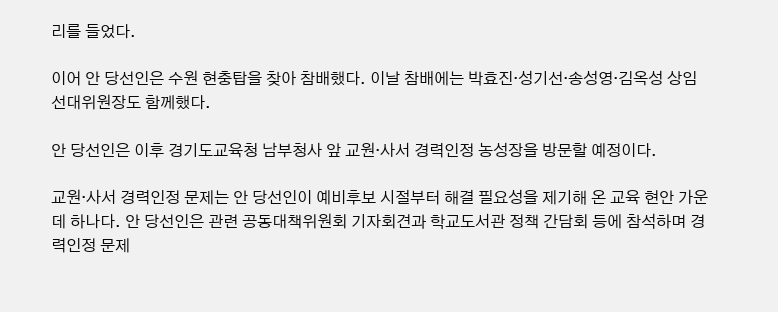리를 들었다.

이어 안 당선인은 수원 현충탑을 찾아 참배했다. 이날 참배에는 박효진·성기선·송성영·김옥성 상임선대위원장도 함께했다.

안 당선인은 이후 경기도교육청 남부청사 앞 교원·사서 경력인정 농성장을 방문할 예정이다.

교원·사서 경력인정 문제는 안 당선인이 예비후보 시절부터 해결 필요성을 제기해 온 교육 현안 가운데 하나다. 안 당선인은 관련 공동대책위원회 기자회견과 학교도서관 정책 간담회 등에 참석하며 경력인정 문제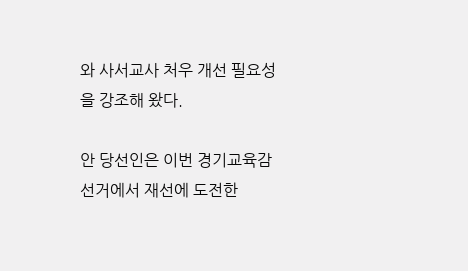와 사서교사 처우 개선 필요성을 강조해 왔다.

안 당선인은 이번 경기교육감 선거에서 재선에 도전한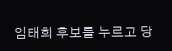임태희 후보를 누르고 당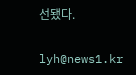선됐다.

lyh@news1.kr